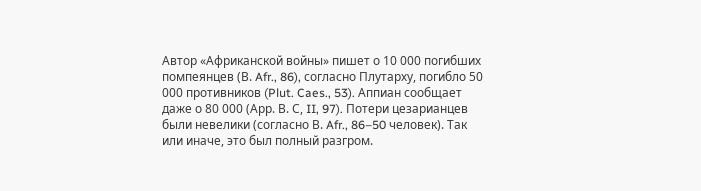Автор «Африканской войны» пишет о 10 000 погибших помпеянцев (В. Afr., 86), согласно Плутарху, погибло 50 000 противников (Plut. Caes., 53). Аппиан сообщает даже о 80 000 (Арр. В. С, II, 97). Потери цезарианцев были невелики (согласно В. Afr., 86–50 человек). Так или иначе, это был полный разгром.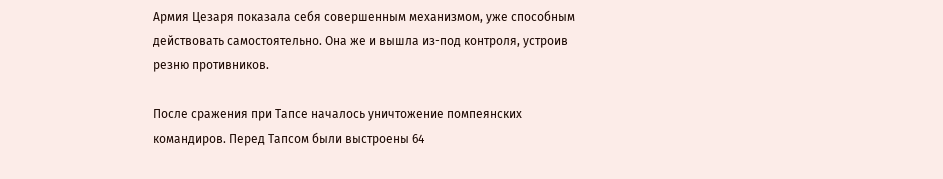Армия Цезаря показала себя совершенным механизмом, уже способным действовать самостоятельно. Она же и вышла из-под контроля, устроив резню противников.

После сражения при Тапсе началось уничтожение помпеянских командиров. Перед Тапсом были выстроены 64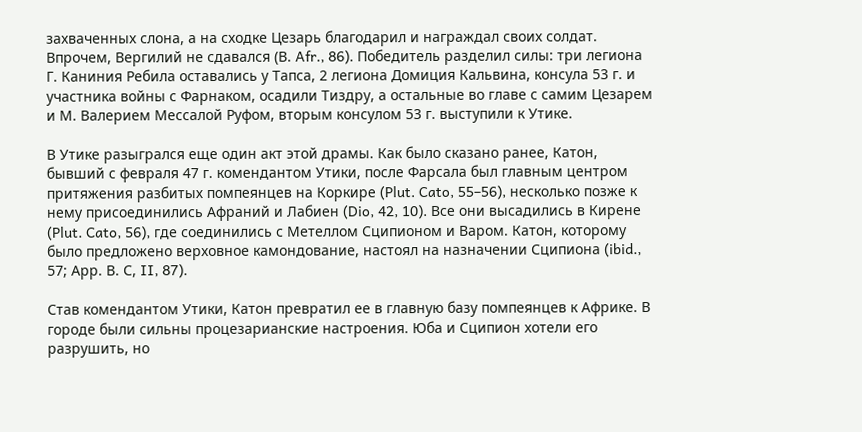захваченных слона, а на сходке Цезарь благодарил и награждал своих солдат. Впрочем, Вергилий не сдавался (В. Afr., 86). Победитель разделил силы: три легиона Г. Каниния Ребила оставались у Тапса, 2 легиона Домиция Кальвина, консула 53 г. и участника войны с Фарнаком, осадили Тиздру, а остальные во главе с самим Цезарем и М. Валерием Мессалой Руфом, вторым консулом 53 г. выступили к Утике.

В Утике разыгрался еще один акт этой драмы. Как было сказано ранее, Катон, бывший с февраля 47 г. комендантом Утики, после Фарсала был главным центром притяжения разбитых помпеянцев на Коркире (Plut. Cato, 55–56), несколько позже к нему присоединились Афраний и Лабиен (Dio, 42, 10). Все они высадились в Кирене (Plut. Cato, 56), где соединились с Метеллом Сципионом и Варом. Катон, которому было предложено верховное камондование, настоял на назначении Сципиона (ibid., 57; Арр. В. С, II, 87).

Став комендантом Утики, Катон превратил ее в главную базу помпеянцев к Африке. В городе были сильны процезарианские настроения. Юба и Сципион хотели его разрушить, но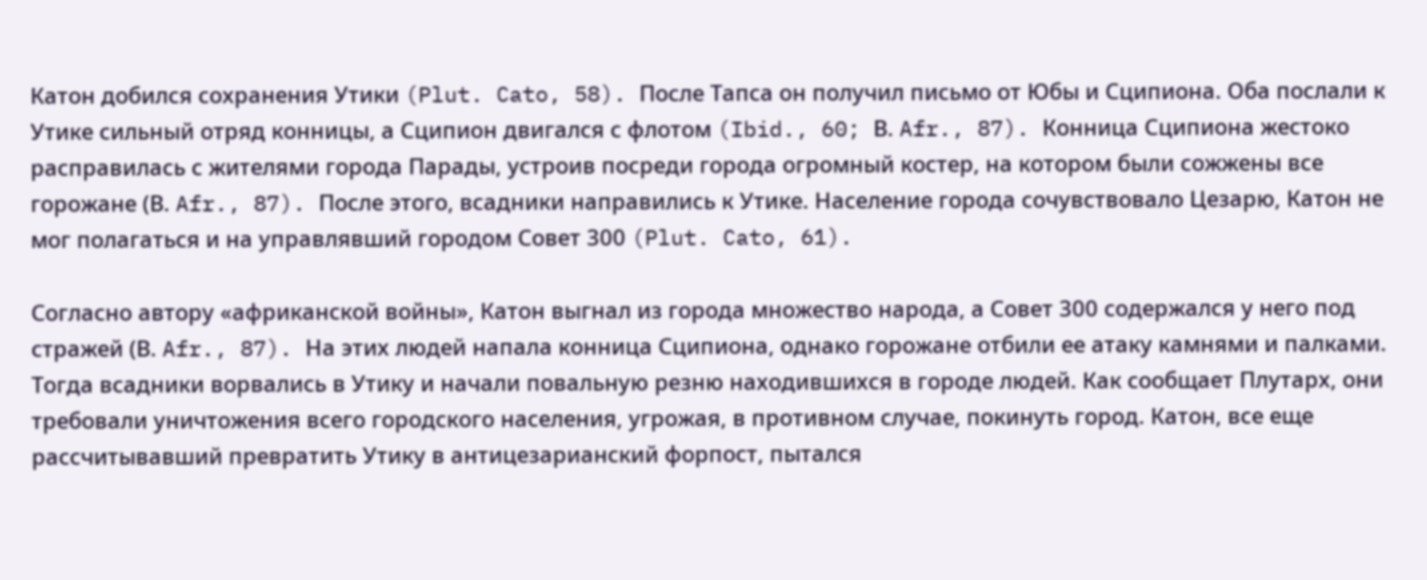Катон добился сохранения Утики (Plut. Cato, 58). После Тапса он получил письмо от Юбы и Сципиона. Оба послали к Утике сильный отряд конницы, а Сципион двигался с флотом (Ibid., 60; В. Afr., 87). Конница Сципиона жестоко расправилась с жителями города Парады, устроив посреди города огромный костер, на котором были сожжены все горожане (В. Afr., 87). После этого, всадники направились к Утике. Население города сочувствовало Цезарю, Катон не мог полагаться и на управлявший городом Совет 300 (Plut. Cato, 61).

Согласно автору «африканской войны», Катон выгнал из города множество народа, а Совет 300 содержался у него под стражей (В. Afr., 87). На этих людей напала конница Сципиона, однако горожане отбили ее атаку камнями и палками. Тогда всадники ворвались в Утику и начали повальную резню находившихся в городе людей. Как сообщает Плутарх, они требовали уничтожения всего городского населения, угрожая, в противном случае, покинуть город. Катон, все еще рассчитывавший превратить Утику в антицезарианский форпост, пытался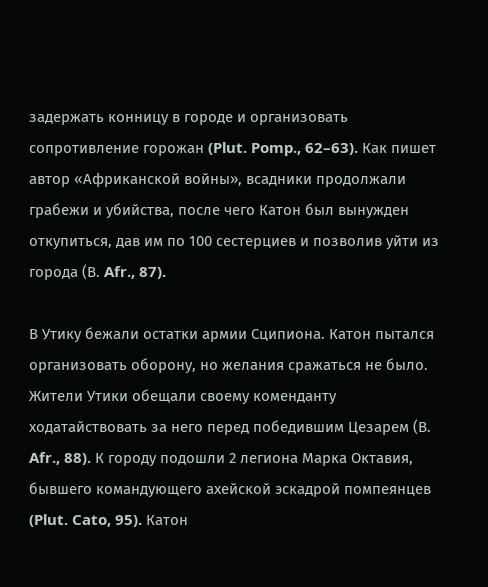задержать конницу в городе и организовать сопротивление горожан (Plut. Pomp., 62–63). Как пишет автор «Африканской войны», всадники продолжали грабежи и убийства, после чего Катон был вынужден откупиться, дав им по 100 сестерциев и позволив уйти из города (В. Afr., 87).

В Утику бежали остатки армии Сципиона. Катон пытался организовать оборону, но желания сражаться не было. Жители Утики обещали своему коменданту ходатайствовать за него перед победившим Цезарем (В. Afr., 88). К городу подошли 2 легиона Марка Октавия, бывшего командующего ахейской эскадрой помпеянцев (Plut. Cato, 95). Катон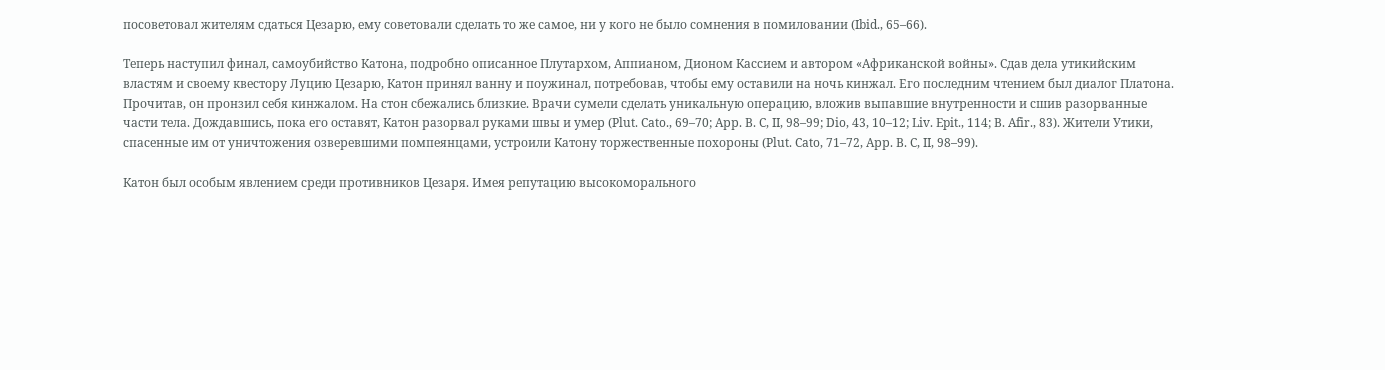посоветовал жителям сдаться Цезарю, ему советовали сделать то же самое, ни у кого не было сомнения в помиловании (Ibid., 65–66).

Теперь наступил финал, самоубийство Катона, подробно описанное Плутархом, Аппианом, Дионом Кассием и автором «Африканской войны». Сдав дела утикийским властям и своему квестору Луцию Цезарю, Катон принял ванну и поужинал, потребовав, чтобы ему оставили на ночь кинжал. Его последним чтением был диалог Платона. Прочитав, он пронзил себя кинжалом. На стон сбежались близкие. Врачи сумели сделать уникальную операцию, вложив выпавшие внутренности и сшив разорванные части тела. Дождавшись, пока его оставят, Катон разорвал руками швы и умер (Plut. Cato., 69–70; Арр. В. С, II, 98–99; Dio, 43, 10–12; Liv. Epit., 114; В. Afir., 83). Жители Утики, спасенные им от уничтожения озверевшими помпеянцами, устроили Катону торжественные похороны (Plut. Cato, 71–72, Арр. В. С, II, 98–99).

Катон был особым явлением среди противников Цезаря. Имея репутацию высокоморального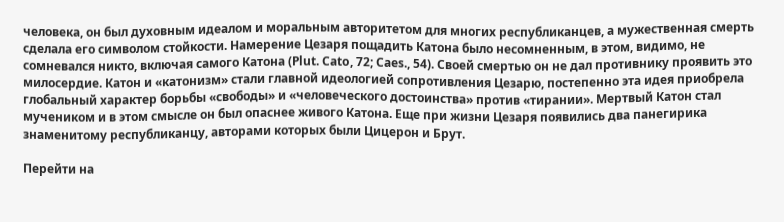человека, он был духовным идеалом и моральным авторитетом для многих республиканцев, а мужественная смерть сделала его символом стойкости. Намерение Цезаря пощадить Катона было несомненным, в этом, видимо, не сомневался никто, включая самого Катона (Plut. Cato, 72; Caes., 54). Своей смертью он не дал противнику проявить это милосердие. Катон и «катонизм» стали главной идеологией сопротивления Цезарю, постепенно эта идея приобрела глобальный характер борьбы «свободы» и «человеческого достоинства» против «тирании». Мертвый Катон стал мучеником и в этом смысле он был опаснее живого Катона. Еще при жизни Цезаря появились два панегирика знаменитому республиканцу, авторами которых были Цицерон и Брут.

Перейти на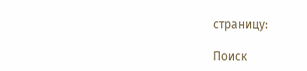страницу:

Поиск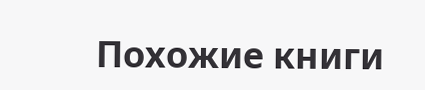Похожие книги